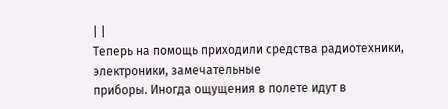| |
Теперь на помощь приходили средства радиотехники, электроники, замечательные
приборы. Иногда ощущения в полете идут в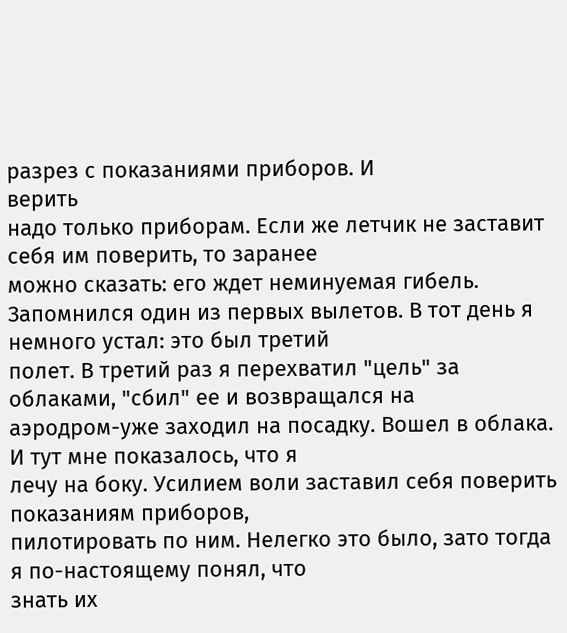разрез с показаниями приборов. И
верить
надо только приборам. Если же летчик не заставит себя им поверить, то заранее
можно сказать: его ждет неминуемая гибель.
Запомнился один из первых вылетов. В тот день я немного устал: это был третий
полет. В третий раз я перехватил "цель" за облаками, "сбил" ее и возвращался на
аэродром-уже заходил на посадку. Вошел в облака. И тут мне показалось, что я
лечу на боку. Усилием воли заставил себя поверить показаниям приборов,
пилотировать по ним. Нелегко это было, зато тогда я по-настоящему понял, что
знать их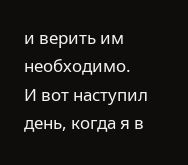и верить им необходимо.
И вот наступил день, когда я в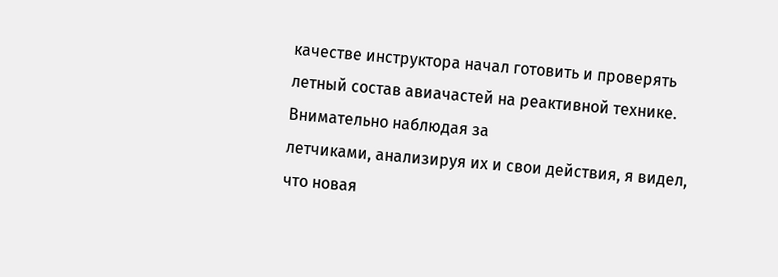качестве инструктора начал готовить и проверять
летный состав авиачастей на реактивной технике. Внимательно наблюдая за
летчиками, анализируя их и свои действия, я видел, что новая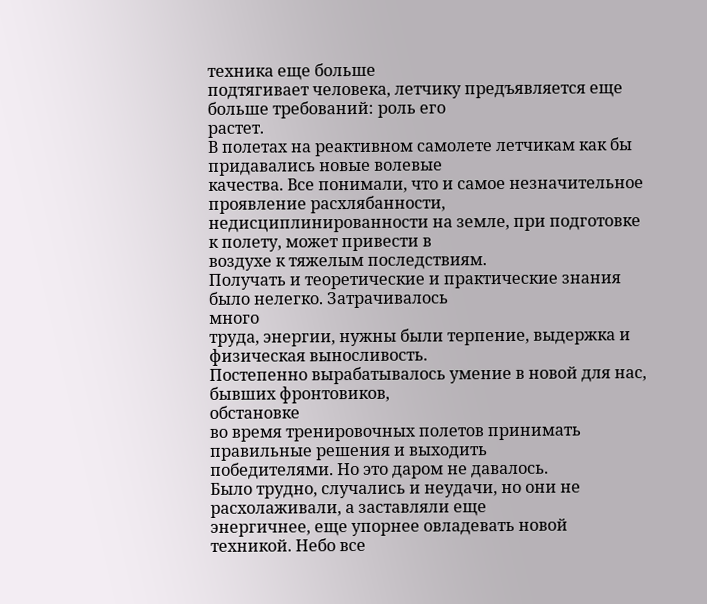техника еще больше
подтягивает человека, летчику предъявляется еще больше требований: роль его
растет.
В полетах на реактивном самолете летчикам как бы придавались новые волевые
качества. Все понимали, что и самое незначительное проявление расхлябанности,
недисциплинированности на земле, при подготовке к полету, может привести в
воздухе к тяжелым последствиям.
Получать и теоретические и практические знания было нелегко. Затрачивалось
много
труда, энергии, нужны были терпение, выдержка и физическая выносливость.
Постепенно вырабатывалось умение в новой для нас, бывших фронтовиков,
обстановке
во время тренировочных полетов принимать правильные решения и выходить
победителями. Но это даром не давалось.
Было трудно, случались и неудачи, но они не расхолаживали, а заставляли еще
энергичнее, еще упорнее овладевать новой техникой. Небо все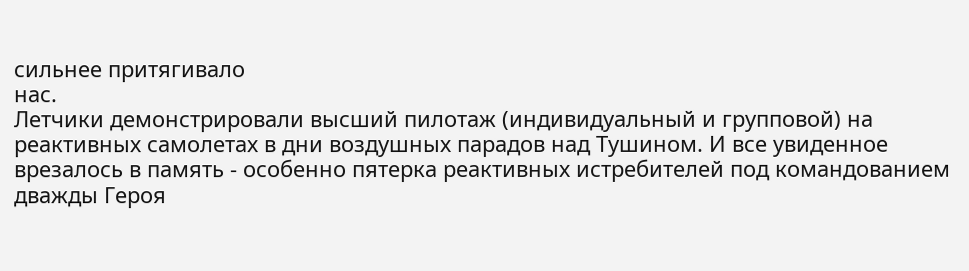сильнее притягивало
нас.
Летчики демонстрировали высший пилотаж (индивидуальный и групповой) на
реактивных самолетах в дни воздушных парадов над Тушином. И все увиденное
врезалось в память - особенно пятерка реактивных истребителей под командованием
дважды Героя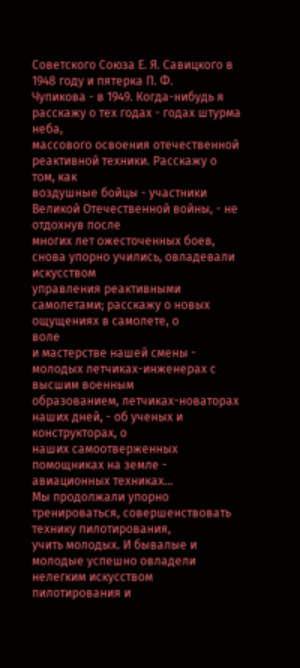Советского Союза Е. Я. Савицкого в 1948 году и пятерка П. Ф.
Чупикова - в 1949. Когда-нибудь я расскажу о тех годах - годах штурма неба,
массового освоения отечественной реактивной техники. Расскажу о том, как
воздушные бойцы - участники Великой Отечественной войны, - не отдохнув после
многих лет ожесточенных боев, снова упорно учились, овладевали искусством
управления реактивными самолетами; расскажу о новых ощущениях в самолете, о
воле
и мастерстве нашей смены - молодых летчиках-инженерах с высшим военным
образованием, летчиках-новаторах наших дней, - об ученых и конструкторах, о
наших самоотверженных помощниках на земле - авиационных техниках...
Мы продолжали упорно тренироваться, совершенствовать технику пилотирования,
учить молодых. И бывалые и молодые успешно овладели нелегким искусством
пилотирования и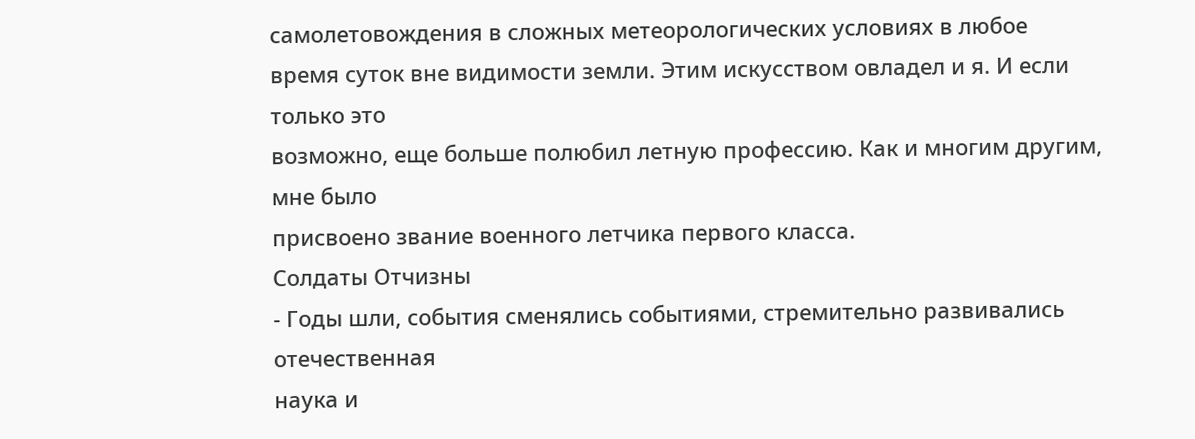самолетовождения в сложных метеорологических условиях в любое
время суток вне видимости земли. Этим искусством овладел и я. И если только это
возможно, еще больше полюбил летную профессию. Как и многим другим, мне было
присвоено звание военного летчика первого класса.
Солдаты Отчизны
- Годы шли, события сменялись событиями, стремительно развивались отечественная
наука и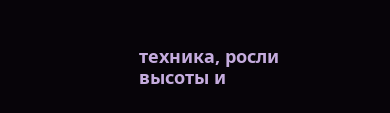техника, росли высоты и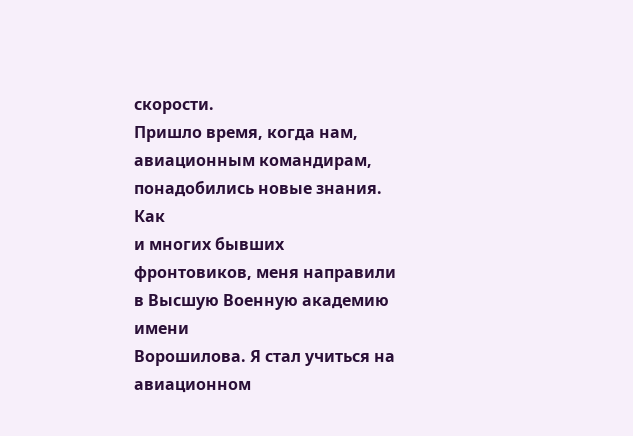скорости.
Пришло время, когда нам, авиационным командирам, понадобились новые знания. Как
и многих бывших фронтовиков, меня направили в Высшую Военную академию имени
Ворошилова. Я стал учиться на авиационном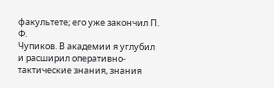факультете; его уже закончил П. Ф.
Чупиков. В академии я углубил и расширил оперативно-тактические знания, знания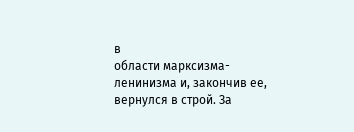в
области марксизма-ленинизма и, закончив ее, вернулся в строй. За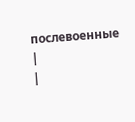послевоенные
|
|